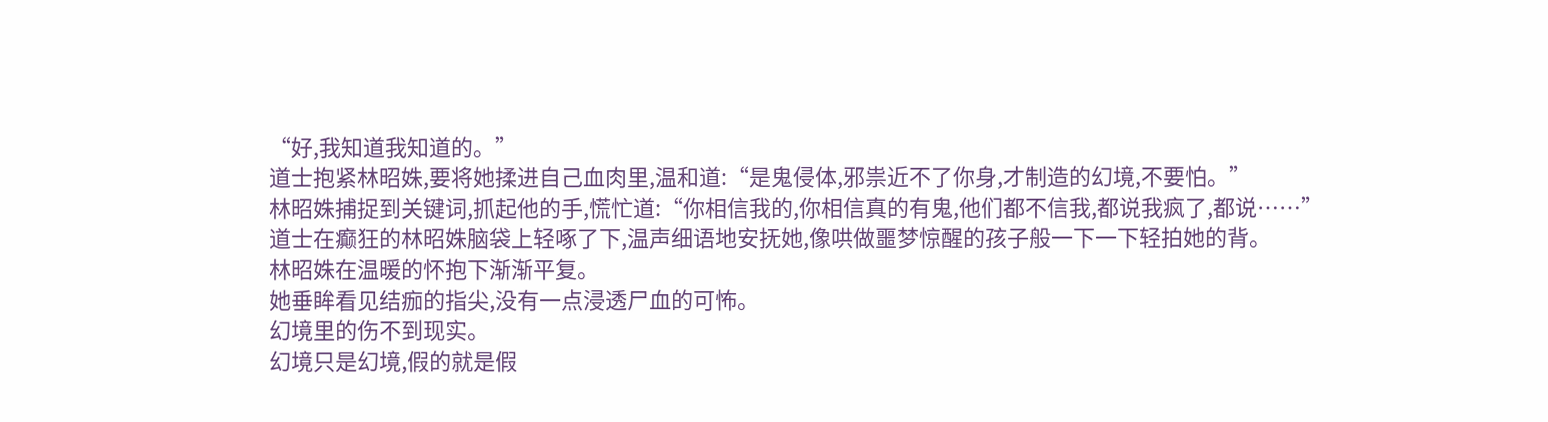“好,我知道我知道的。”
道士抱紧林昭姝,要将她揉进自己血肉里,温和道:“是鬼侵体,邪祟近不了你身,才制造的幻境,不要怕。”
林昭姝捕捉到关键词,抓起他的手,慌忙道:“你相信我的,你相信真的有鬼,他们都不信我,都说我疯了,都说……”
道士在癫狂的林昭姝脑袋上轻啄了下,温声细语地安抚她,像哄做噩梦惊醒的孩子般一下一下轻拍她的背。
林昭姝在温暖的怀抱下渐渐平复。
她垂眸看见结痂的指尖,没有一点浸透尸血的可怖。
幻境里的伤不到现实。
幻境只是幻境,假的就是假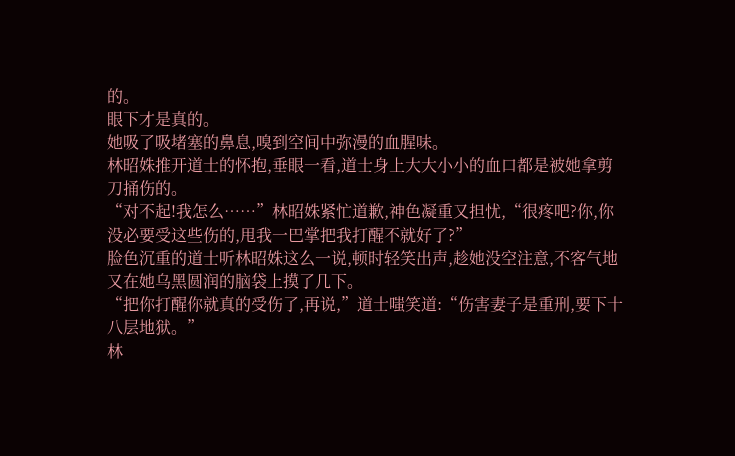的。
眼下才是真的。
她吸了吸堵塞的鼻息,嗅到空间中弥漫的血腥味。
林昭姝推开道士的怀抱,垂眼一看,道士身上大大小小的血口都是被她拿剪刀捅伤的。
“对不起!我怎么……”林昭姝紧忙道歉,神色凝重又担忧,“很疼吧?你,你没必要受这些伤的,甩我一巴掌把我打醒不就好了?”
脸色沉重的道士听林昭姝这么一说,顿时轻笑出声,趁她没空注意,不客气地又在她乌黑圆润的脑袋上摸了几下。
“把你打醒你就真的受伤了,再说,”道士嗤笑道:“伤害妻子是重刑,要下十八层地狱。”
林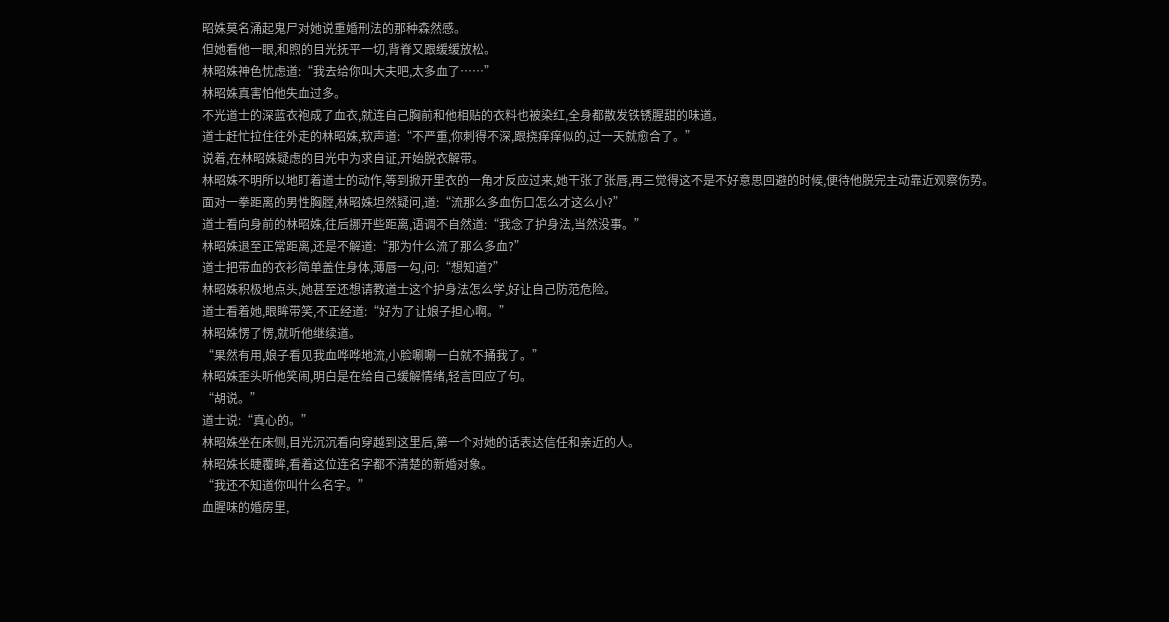昭姝莫名涌起鬼尸对她说重婚刑法的那种森然感。
但她看他一眼,和煦的目光抚平一切,背脊又跟缓缓放松。
林昭姝神色忧虑道:“我去给你叫大夫吧,太多血了……”
林昭姝真害怕他失血过多。
不光道士的深蓝衣袍成了血衣,就连自己胸前和他相贴的衣料也被染红,全身都散发铁锈腥甜的味道。
道士赶忙拉住往外走的林昭姝,软声道:“不严重,你刺得不深,跟挠痒痒似的,过一天就愈合了。”
说着,在林昭姝疑虑的目光中为求自证,开始脱衣解带。
林昭姝不明所以地盯着道士的动作,等到掀开里衣的一角才反应过来,她干张了张唇,再三觉得这不是不好意思回避的时候,便待他脱完主动靠近观察伤势。
面对一拳距离的男性胸膛,林昭姝坦然疑问,道:“流那么多血伤口怎么才这么小?”
道士看向身前的林昭姝,往后挪开些距离,语调不自然道:“我念了护身法,当然没事。”
林昭姝退至正常距离,还是不解道:“那为什么流了那么多血?”
道士把带血的衣衫简单盖住身体,薄唇一勾,问:“想知道?”
林昭姝积极地点头,她甚至还想请教道士这个护身法怎么学,好让自己防范危险。
道士看着她,眼眸带笑,不正经道:“好为了让娘子担心啊。”
林昭姝愣了愣,就听他继续道。
“果然有用,娘子看见我血哗哗地流,小脸唰唰一白就不捅我了。”
林昭姝歪头听他笑闹,明白是在给自己缓解情绪,轻言回应了句。
“胡说。”
道士说:“真心的。”
林昭姝坐在床侧,目光沉沉看向穿越到这里后,第一个对她的话表达信任和亲近的人。
林昭姝长睫覆眸,看着这位连名字都不清楚的新婚对象。
“我还不知道你叫什么名字。”
血腥味的婚房里,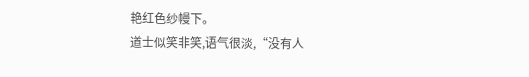艳红色纱幔下。
道士似笑非笑,语气很淡,“没有人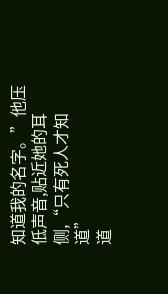知道我的名字。”他压低声音,贴近她的耳侧,“只有死人才知道”
道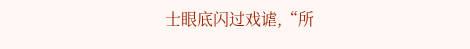士眼底闪过戏谑,“所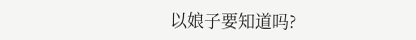以娘子要知道吗?